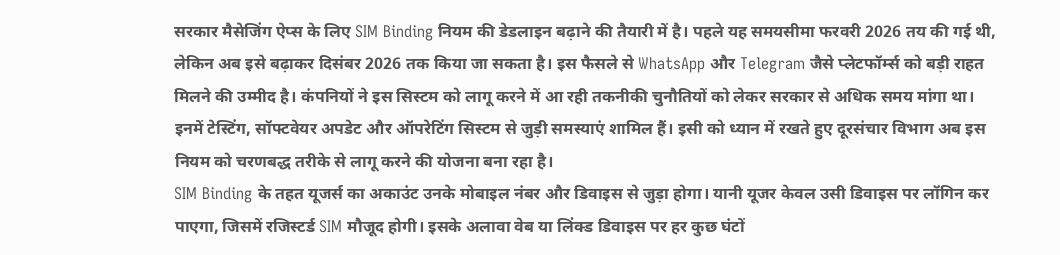सरकार मैसेजिंग ऐप्स के लिए SIM Binding नियम की डेडलाइन बढ़ाने की तैयारी में है। पहले यह समयसीमा फरवरी 2026 तय की गई थी, लेकिन अब इसे बढ़ाकर दिसंबर 2026 तक किया जा सकता है। इस फैसले से WhatsApp और Telegram जैसे प्लेटफॉर्म्स को बड़ी राहत मिलने की उम्मीद है। कंपनियों ने इस सिस्टम को लागू करने में आ रही तकनीकी चुनौतियों को लेकर सरकार से अधिक समय मांगा था। इनमें टेस्टिंग, सॉफ्टवेयर अपडेट और ऑपरेटिंग सिस्टम से जुड़ी समस्याएं शामिल हैं। इसी को ध्यान में रखते हुए दूरसंचार विभाग अब इस नियम को चरणबद्ध तरीके से लागू करने की योजना बना रहा है।
SIM Binding के तहत यूजर्स का अकाउंट उनके मोबाइल नंबर और डिवाइस से जुड़ा होगा। यानी यूजर केवल उसी डिवाइस पर लॉगिन कर पाएगा, जिसमें रजिस्टर्ड SIM मौजूद होगी। इसके अलावा वेब या लिंक्ड डिवाइस पर हर कुछ घंटों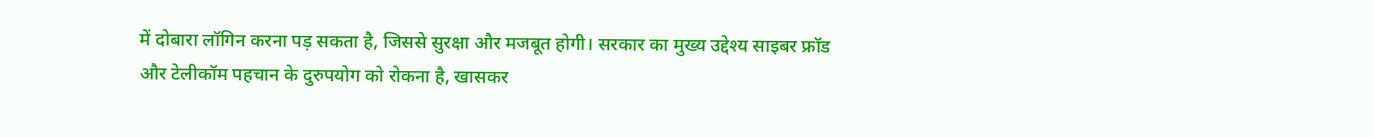में दोबारा लॉगिन करना पड़ सकता है, जिससे सुरक्षा और मजबूत होगी। सरकार का मुख्य उद्देश्य साइबर फ्रॉड और टेलीकॉम पहचान के दुरुपयोग को रोकना है, खासकर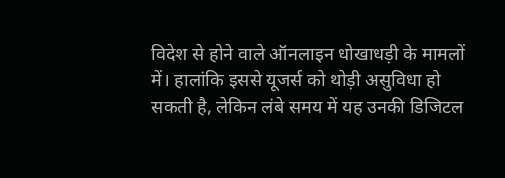विदेश से होने वाले ऑनलाइन धोखाधड़ी के मामलों में। हालांकि इससे यूजर्स को थोड़ी असुविधा हो सकती है, लेकिन लंबे समय में यह उनकी डिजिटल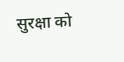सुरक्षा को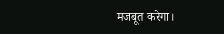मजबूत करेगा।